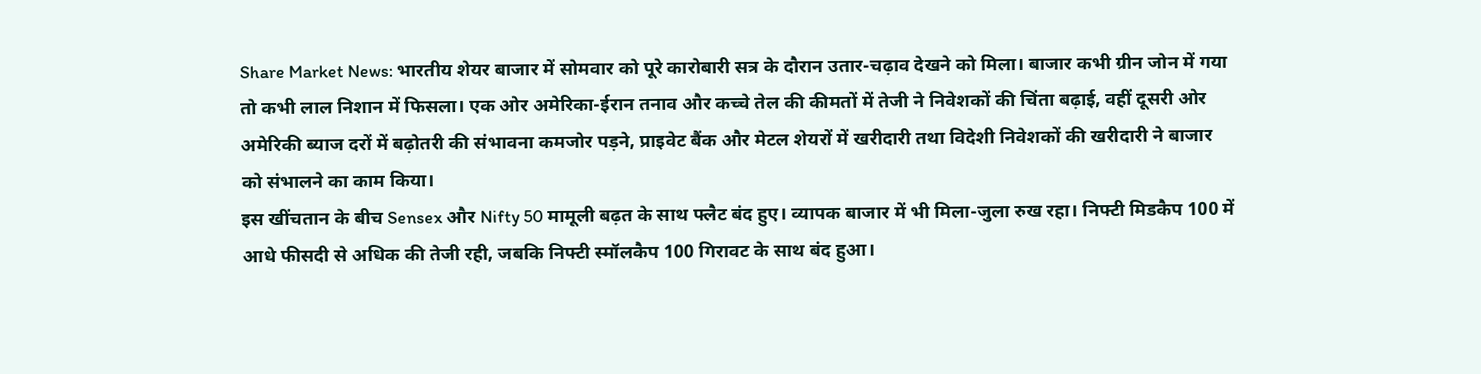Share Market News: भारतीय शेयर बाजार में सोमवार को पूरे कारोबारी सत्र के दौरान उतार-चढ़ाव देखने को मिला। बाजार कभी ग्रीन जोन में गया तो कभी लाल निशान में फिसला। एक ओर अमेरिका-ईरान तनाव और कच्चे तेल की कीमतों में तेजी ने निवेशकों की चिंता बढ़ाई, वहीं दूसरी ओर अमेरिकी ब्याज दरों में बढ़ोतरी की संभावना कमजोर पड़ने, प्राइवेट बैंक और मेटल शेयरों में खरीदारी तथा विदेशी निवेशकों की खरीदारी ने बाजार को संभालने का काम किया।
इस खींचतान के बीच Sensex और Nifty 50 मामूली बढ़त के साथ फ्लैट बंद हुए। व्यापक बाजार में भी मिला-जुला रुख रहा। निफ्टी मिडकैप 100 में आधे फीसदी से अधिक की तेजी रही, जबकि निफ्टी स्मॉलकैप 100 गिरावट के साथ बंद हुआ।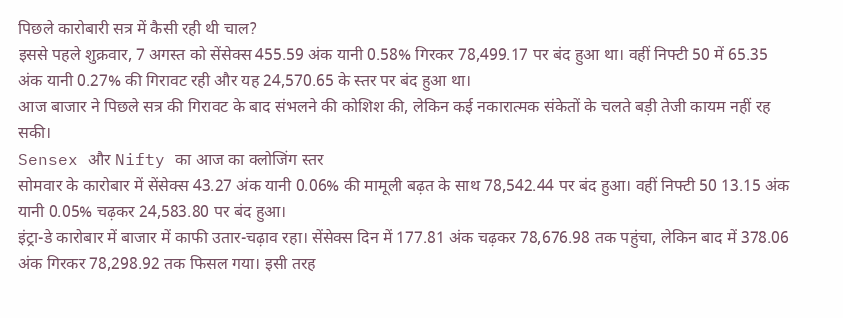पिछले कारोबारी सत्र में कैसी रही थी चाल?
इससे पहले शुक्रवार, 7 अगस्त को सेंसेक्स 455.59 अंक यानी 0.58% गिरकर 78,499.17 पर बंद हुआ था। वहीं निफ्टी 50 में 65.35 अंक यानी 0.27% की गिरावट रही और यह 24,570.65 के स्तर पर बंद हुआ था।
आज बाजार ने पिछले सत्र की गिरावट के बाद संभलने की कोशिश की, लेकिन कई नकारात्मक संकेतों के चलते बड़ी तेजी कायम नहीं रह सकी।
Sensex और Nifty का आज का क्लोजिंग स्तर
सोमवार के कारोबार में सेंसेक्स 43.27 अंक यानी 0.06% की मामूली बढ़त के साथ 78,542.44 पर बंद हुआ। वहीं निफ्टी 50 13.15 अंक यानी 0.05% चढ़कर 24,583.80 पर बंद हुआ।
इंट्रा-डे कारोबार में बाजार में काफी उतार-चढ़ाव रहा। सेंसेक्स दिन में 177.81 अंक चढ़कर 78,676.98 तक पहुंचा, लेकिन बाद में 378.06 अंक गिरकर 78,298.92 तक फिसल गया। इसी तरह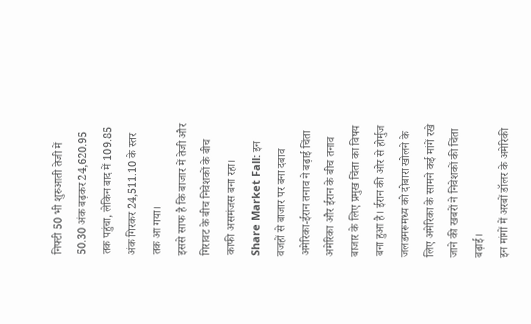निफ्टी 50 भी शुरुआती तेजी में 50.30 अंक बढ़कर 24,620.95 तक पहुंचा, लेकिन बाद में 109.85 अंक गिरकर 24,511.10 के स्तर तक आ गया।
इससे साफ है कि बाजार में तेजी और गिरावट के बीच निवेशकों के बीच काफी असमंजस बना रहा।
Share Market Fall: इन वजहों से बाजार पर बना दबाव
अमेरिका-ईरान तनाव ने बढ़ाई चिंता
अमेरिका और ईरान के बीच तनाव बाजार के लिए प्रमुख चिंता का विषय बना हुआ है। ईरान की ओर से होर्मुज जलडमरूमध्य को दोबारा खोलने के लिए अमेरिका के सामने कई मांगें रखे जाने की खबरों ने निवेशकों की चिंता बढ़ाई।
इन मांगों में अरबों डॉलर के अमेरिकी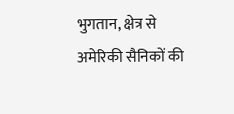भुगतान, क्षेत्र से अमेरिकी सैनिकों की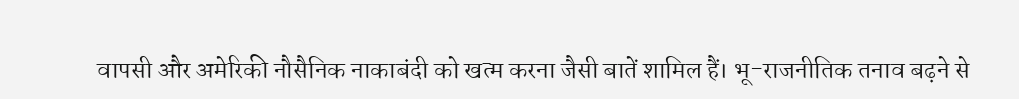वापसी और अमेरिकी नौसैनिक नाकाबंदी को खत्म करना जैसी बातें शामिल हैं। भू-राजनीतिक तनाव बढ़ने से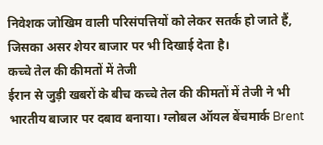निवेशक जोखिम वाली परिसंपत्तियों को लेकर सतर्क हो जाते हैं, जिसका असर शेयर बाजार पर भी दिखाई देता है।
कच्चे तेल की कीमतों में तेजी
ईरान से जुड़ी खबरों के बीच कच्चे तेल की कीमतों में तेजी ने भी भारतीय बाजार पर दबाव बनाया। ग्लोबल ऑयल बेंचमार्क Brent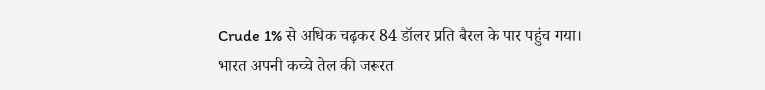Crude 1% से अधिक चढ़कर 84 डॉलर प्रति बैरल के पार पहुंच गया।
भारत अपनी कच्चे तेल की जरूरत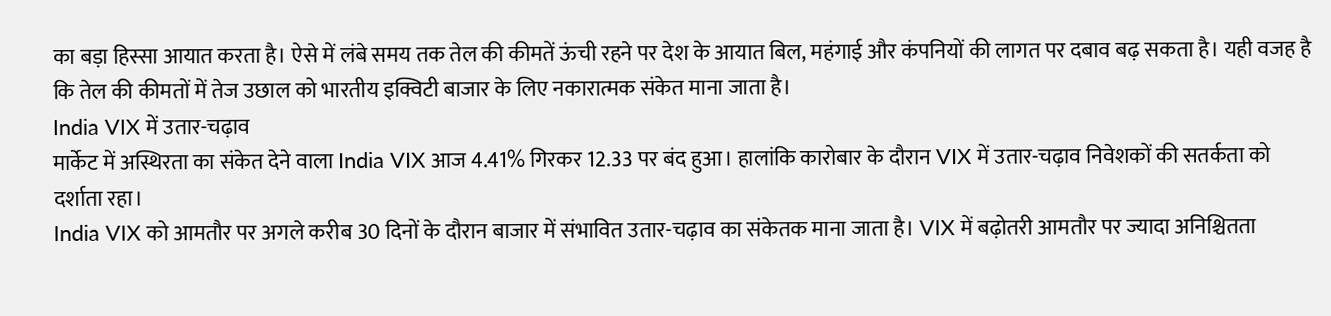का बड़ा हिस्सा आयात करता है। ऐसे में लंबे समय तक तेल की कीमतें ऊंची रहने पर देश के आयात बिल, महंगाई और कंपनियों की लागत पर दबाव बढ़ सकता है। यही वजह है कि तेल की कीमतों में तेज उछाल को भारतीय इक्विटी बाजार के लिए नकारात्मक संकेत माना जाता है।
India VIX में उतार-चढ़ाव
मार्केट में अस्थिरता का संकेत देने वाला India VIX आज 4.41% गिरकर 12.33 पर बंद हुआ। हालांकि कारोबार के दौरान VIX में उतार-चढ़ाव निवेशकों की सतर्कता को दर्शाता रहा।
India VIX को आमतौर पर अगले करीब 30 दिनों के दौरान बाजार में संभावित उतार-चढ़ाव का संकेतक माना जाता है। VIX में बढ़ोतरी आमतौर पर ज्यादा अनिश्चितता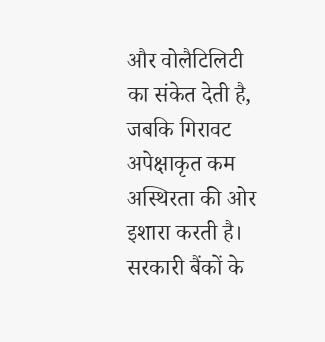और वोलैटिलिटी का संकेत देती है, जबकि गिरावट अपेक्षाकृत कम अस्थिरता की ओर इशारा करती है।
सरकारी बैंकों के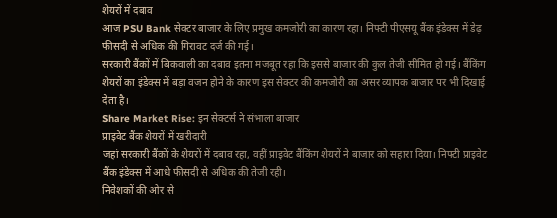शेयरों में दबाव
आज PSU Bank सेक्टर बाजार के लिए प्रमुख कमजोरी का कारण रहा। निफ्टी पीएसयू बैंक इंडेक्स में डेढ़ फीसदी से अधिक की गिरावट दर्ज की गई।
सरकारी बैंकों में बिकवाली का दबाव इतना मजबूत रहा कि इससे बाजार की कुल तेजी सीमित हो गई। बैंकिंग शेयरों का इंडेक्स में बड़ा वजन होने के कारण इस सेक्टर की कमजोरी का असर व्यापक बाजार पर भी दिखाई देता है।
Share Market Rise: इन सेक्टर्स ने संभाला बाजार
प्राइवेट बैंक शेयरों में खरीदारी
जहां सरकारी बैंकों के शेयरों में दबाव रहा, वहीं प्राइवेट बैंकिंग शेयरों ने बाजार को सहारा दिया। निफ्टी प्राइवेट बैंक इंडेक्स में आधे फीसदी से अधिक की तेजी रही।
निवेशकों की ओर से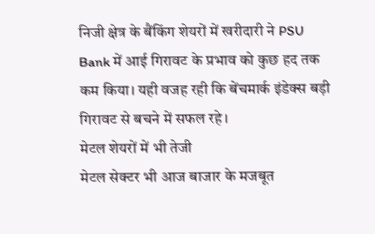निजी क्षेत्र के बैंकिंग शेयरों में खरीदारी ने PSU Bank में आई गिरावट के प्रभाव को कुछ हद तक कम किया। यही वजह रही कि बेंचमार्क इंडेक्स बड़ी गिरावट से बचने में सफल रहे।
मेटल शेयरों में भी तेजी
मेटल सेक्टर भी आज बाजार के मजबूत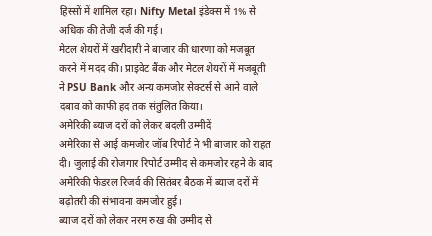हिस्सों में शामिल रहा। Nifty Metal इंडेक्स में 1% से अधिक की तेजी दर्ज की गई।
मेटल शेयरों में खरीदारी ने बाजार की धारणा को मजबूत करने में मदद की। प्राइवेट बैंक और मेटल शेयरों में मजबूती ने PSU Bank और अन्य कमजोर सेक्टर्स से आने वाले दबाव को काफी हद तक संतुलित किया।
अमेरिकी ब्याज दरों को लेकर बदली उम्मीदें
अमेरिका से आई कमजोर जॉब रिपोर्ट ने भी बाजार को राहत दी। जुलाई की रोजगार रिपोर्ट उम्मीद से कमजोर रहने के बाद अमेरिकी फेडरल रिजर्व की सितंबर बैठक में ब्याज दरों में बढ़ोतरी की संभावना कमजोर हुई।
ब्याज दरों को लेकर नरम रुख की उम्मीद से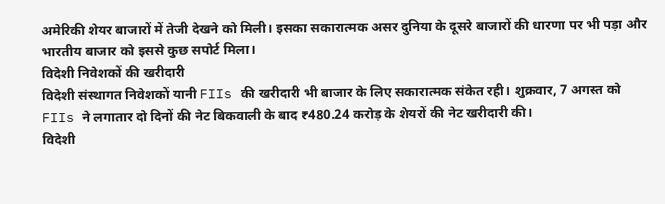अमेरिकी शेयर बाजारों में तेजी देखने को मिली। इसका सकारात्मक असर दुनिया के दूसरे बाजारों की धारणा पर भी पड़ा और भारतीय बाजार को इससे कुछ सपोर्ट मिला।
विदेशी निवेशकों की खरीदारी
विदेशी संस्थागत निवेशकों यानी FIIs की खरीदारी भी बाजार के लिए सकारात्मक संकेत रही। शुक्रवार, 7 अगस्त को FIIs ने लगातार दो दिनों की नेट बिकवाली के बाद ₹480.24 करोड़ के शेयरों की नेट खरीदारी की।
विदेशी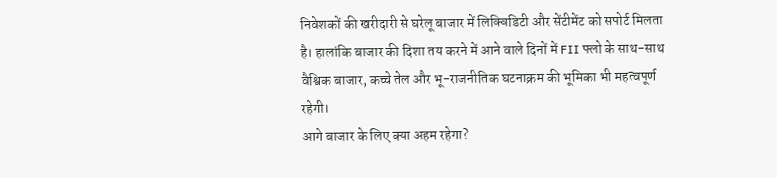निवेशकों की खरीदारी से घरेलू बाजार में लिक्विडिटी और सेंटीमेंट को सपोर्ट मिलता है। हालांकि बाजार की दिशा तय करने में आने वाले दिनों में FII फ्लो के साथ-साथ वैश्विक बाजार, कच्चे तेल और भू-राजनीतिक घटनाक्रम की भूमिका भी महत्वपूर्ण रहेगी।
आगे बाजार के लिए क्या अहम रहेगा?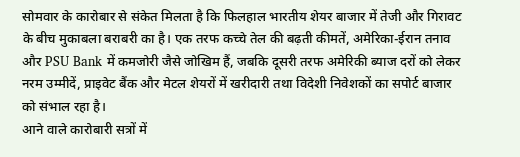सोमवार के कारोबार से संकेत मिलता है कि फिलहाल भारतीय शेयर बाजार में तेजी और गिरावट के बीच मुकाबला बराबरी का है। एक तरफ कच्चे तेल की बढ़ती कीमतें, अमेरिका-ईरान तनाव और PSU Bank में कमजोरी जैसे जोखिम हैं, जबकि दूसरी तरफ अमेरिकी ब्याज दरों को लेकर नरम उम्मीदें, प्राइवेट बैंक और मेटल शेयरों में खरीदारी तथा विदेशी निवेशकों का सपोर्ट बाजार को संभाल रहा है।
आने वाले कारोबारी सत्रों में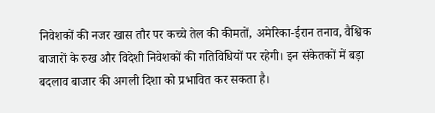निवेशकों की नजर खास तौर पर कच्चे तेल की कीमतों, अमेरिका-ईरान तनाव, वैश्विक बाजारों के रुख और विदेशी निवेशकों की गतिविधियों पर रहेगी। इन संकेतकों में बड़ा बदलाव बाजार की अगली दिशा को प्रभावित कर सकता है।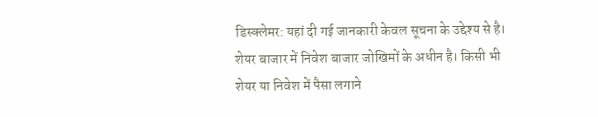डिस्क्लेमर: यहां दी गई जानकारी केवल सूचना के उद्देश्य से है। शेयर बाजार में निवेश बाजार जोखिमों के अधीन है। किसी भी शेयर या निवेश में पैसा लगाने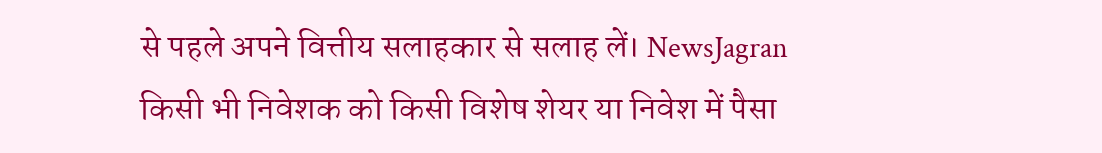से पहले अपने वित्तीय सलाहकार से सलाह लें। NewsJagran किसी भी निवेशक को किसी विशेष शेयर या निवेश में पैसा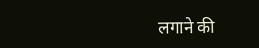लगाने की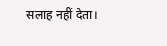सलाह नहीं देता।